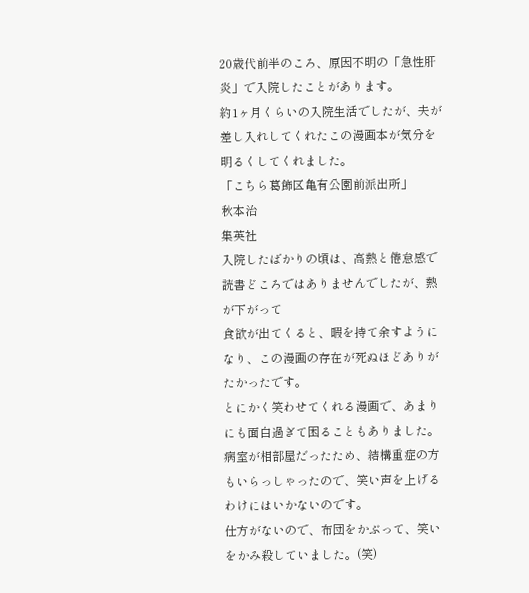20歳代前半のころ、原因不明の「急性肝炎」で入院したことがあります。
約1ヶ月くらいの入院生活でしたが、夫が差し入れしてくれたこの漫画本が気分を明るくしてくれました。
「こちら葛飾区亀有公園前派出所」
秋本治
集英社
入院したばかりの頃は、高熱と倦怠感で読書どころではありませんでしたが、熱が下がって
食欲が出てくると、暇を持て余すようになり、この漫画の存在が死ぬほどありがたかったです。
とにかく笑わせてくれる漫画で、あまりにも面白過ぎて困ることもありました。
病室が相部屋だったため、結構重症の方もいらっしゃったので、笑い声を上げるわけにはいかないのです。
仕方がないので、布団をかぶって、笑いをかみ殺していました。(笑)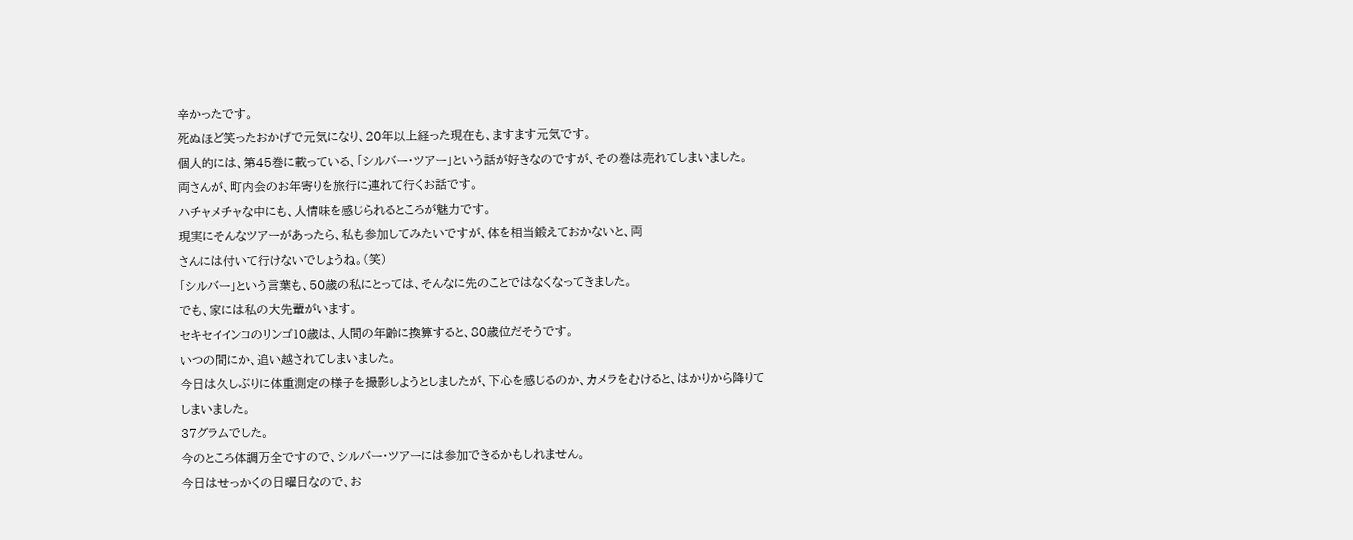辛かったです。
死ぬほど笑ったおかげで元気になり、20年以上経った現在も、ますます元気です。
個人的には、第45巻に載っている、「シルバー・ツアー」という話が好きなのですが、その巻は売れてしまいました。
両さんが、町内会のお年寄りを旅行に連れて行くお話です。
ハチャメチャな中にも、人情味を感じられるところが魅力です。
現実にそんなツアーがあったら、私も参加してみたいですが、体を相当鍛えておかないと、両
さんには付いて行けないでしょうね。(笑)
「シルバー」という言葉も、50歳の私にとっては、そんなに先のことではなくなってきました。
でも、家には私の大先輩がいます。
セキセイインコのリンゴ10歳は、人間の年齢に換算すると、80歳位だそうです。
いつの間にか、追い越されてしまいました。
今日は久しぶりに体重測定の様子を撮影しようとしましたが、下心を感じるのか、カメラをむけると、はかりから降りてしまいました。
37グラムでした。
今のところ体調万全ですので、シルバー・ツアーには参加できるかもしれません。
今日はせっかくの日曜日なので、お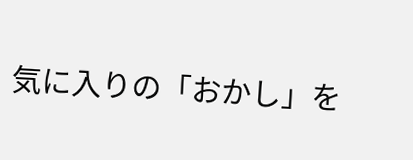気に入りの「おかし」を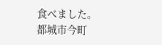食べました。
都城市今町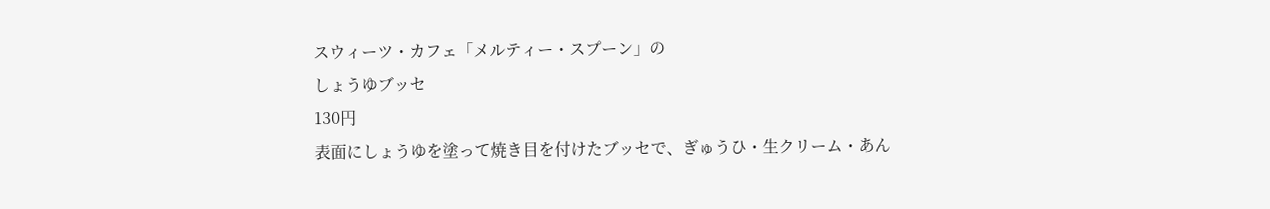スウィーツ・カフェ「メルティー・スプーン」の
しょうゆブッセ
130円
表面にしょうゆを塗って焼き目を付けたブッセで、ぎゅうひ・生クリーム・あん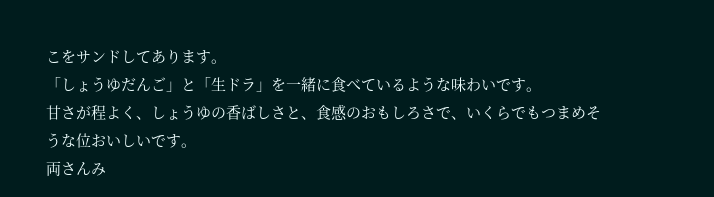こをサンドしてあります。
「しょうゆだんご」と「生ドラ」を一緒に食べているような味わいです。
甘さが程よく、しょうゆの香ばしさと、食感のおもしろさで、いくらでもつまめそうな位おいしいです。
両さんみ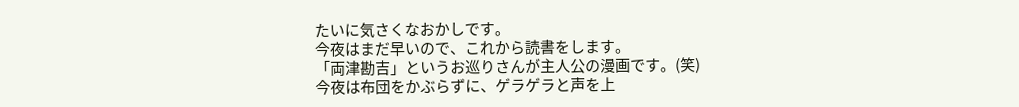たいに気さくなおかしです。
今夜はまだ早いので、これから読書をします。
「両津勘吉」というお巡りさんが主人公の漫画です。(笑)
今夜は布団をかぶらずに、ゲラゲラと声を上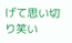げて思い切り笑い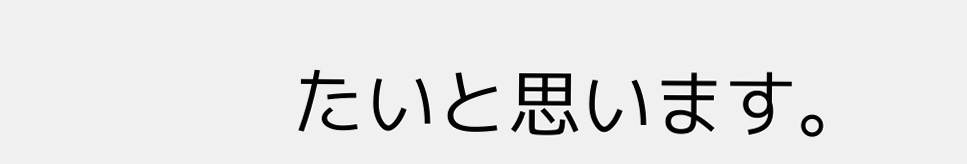たいと思います。